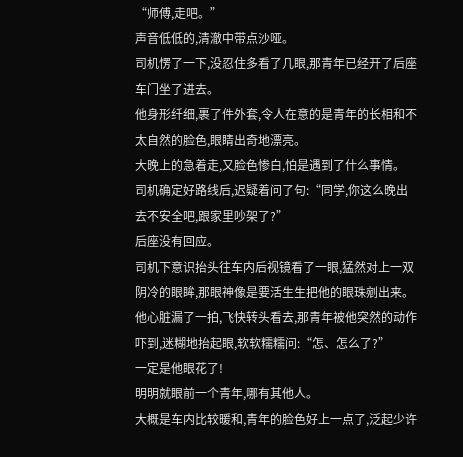“师傅,走吧。”
声音低低的,清澈中带点沙哑。
司机愣了一下,没忍住多看了几眼,那青年已经开了后座车门坐了进去。
他身形纤细,裹了件外套,令人在意的是青年的长相和不太自然的脸色,眼睛出奇地漂亮。
大晚上的急着走,又脸色惨白,怕是遇到了什么事情。
司机确定好路线后,迟疑着问了句:“同学,你这么晚出去不安全吧,跟家里吵架了?”
后座没有回应。
司机下意识抬头往车内后视镜看了一眼,猛然对上一双阴冷的眼眸,那眼神像是要活生生把他的眼珠剜出来。
他心脏漏了一拍,飞快转头看去,那青年被他突然的动作吓到,迷糊地抬起眼,软软糯糯问:“怎、怎么了?”
一定是他眼花了!
明明就眼前一个青年,哪有其他人。
大概是车内比较暖和,青年的脸色好上一点了,泛起少许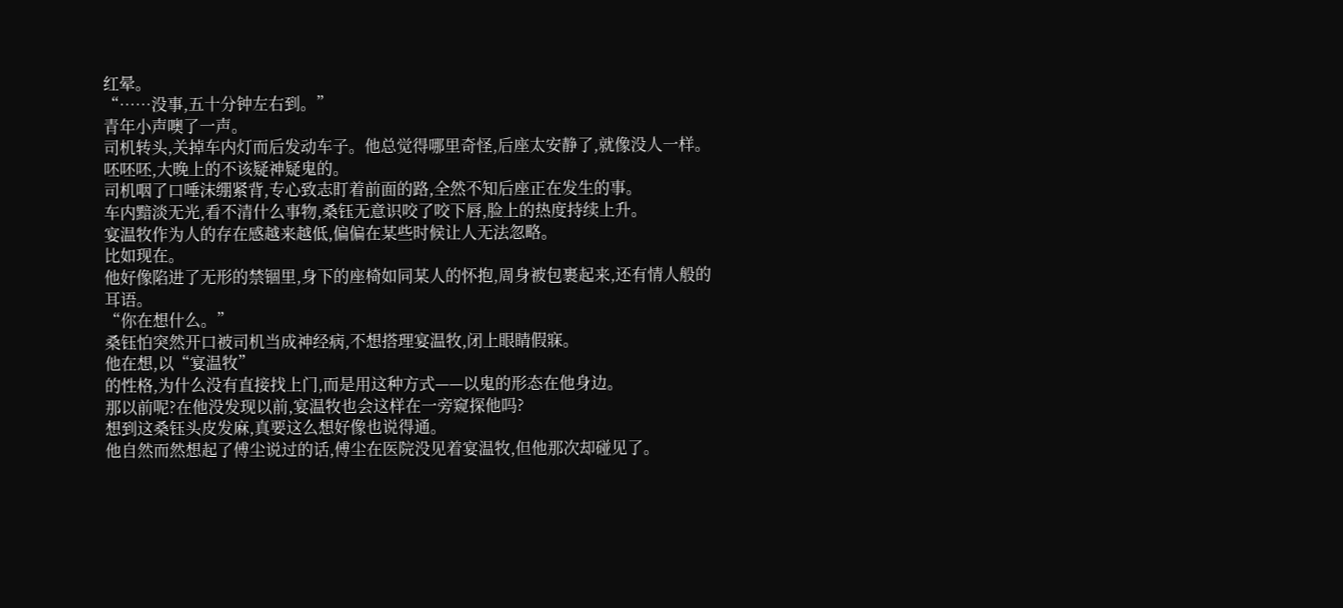红晕。
“……没事,五十分钟左右到。”
青年小声噢了一声。
司机转头,关掉车内灯而后发动车子。他总觉得哪里奇怪,后座太安静了,就像没人一样。
呸呸呸,大晚上的不该疑神疑鬼的。
司机咽了口唾沫绷紧背,专心致志盯着前面的路,全然不知后座正在发生的事。
车内黯淡无光,看不清什么事物,桑钰无意识咬了咬下唇,脸上的热度持续上升。
宴温牧作为人的存在感越来越低,偏偏在某些时候让人无法忽略。
比如现在。
他好像陷进了无形的禁锢里,身下的座椅如同某人的怀抱,周身被包裹起来,还有情人般的耳语。
“你在想什么。”
桑钰怕突然开口被司机当成神经病,不想搭理宴温牧,闭上眼睛假寐。
他在想,以“宴温牧”
的性格,为什么没有直接找上门,而是用这种方式——以鬼的形态在他身边。
那以前呢?在他没发现以前,宴温牧也会这样在一旁窥探他吗?
想到这桑钰头皮发麻,真要这么想好像也说得通。
他自然而然想起了傅尘说过的话,傅尘在医院没见着宴温牧,但他那次却碰见了。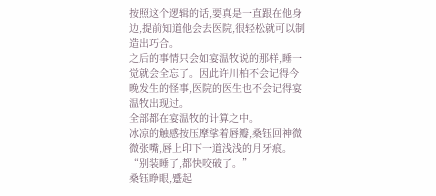按照这个逻辑的话,要真是一直跟在他身边,提前知道他会去医院,很轻松就可以制造出巧合。
之后的事情只会如宴温牧说的那样,睡一觉就会全忘了。因此许川柏不会记得今晚发生的怪事,医院的医生也不会记得宴温牧出现过。
全部都在宴温牧的计算之中。
冰凉的触感按压摩挲着唇瓣,桑钰回神微微张嘴,唇上印下一道浅浅的月牙痕。
“别装睡了,都快咬破了。”
桑钰睁眼,蹙起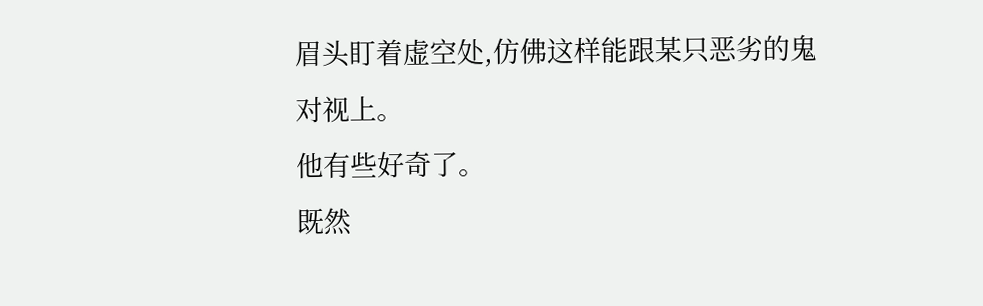眉头盯着虚空处,仿佛这样能跟某只恶劣的鬼对视上。
他有些好奇了。
既然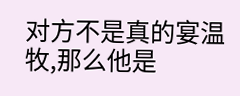对方不是真的宴温牧,那么他是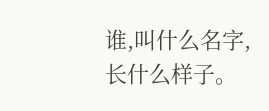谁,叫什么名字,长什么样子。